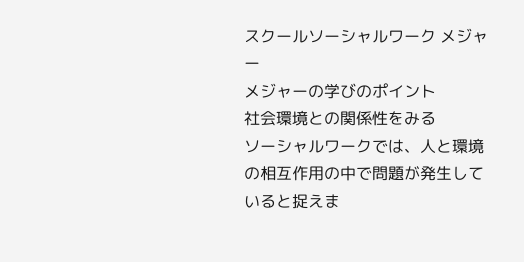スクールソーシャルワーク メジャー
メジャーの学びのポイント
社会環境との関係性をみる
ソーシャルワークでは、人と環境の相互作用の中で問題が発生していると捉えま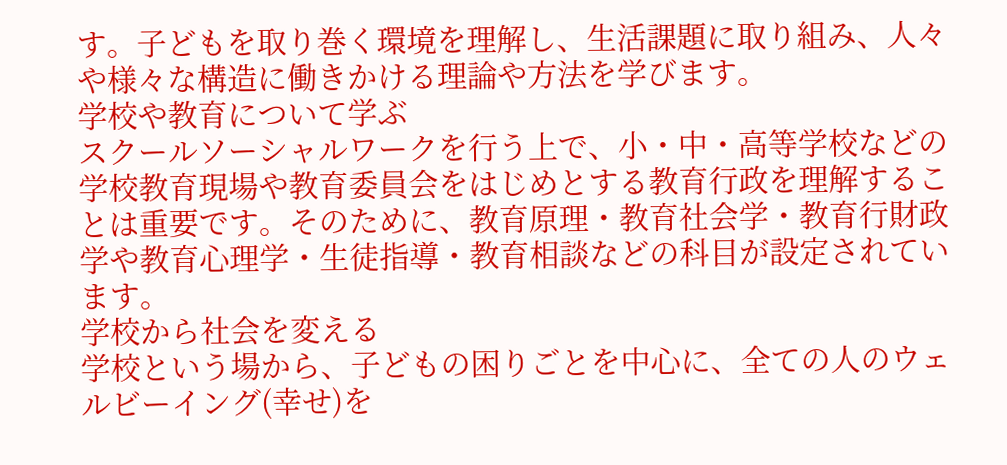す。子どもを取り巻く環境を理解し、生活課題に取り組み、人々や様々な構造に働きかける理論や方法を学びます。
学校や教育について学ぶ
スクールソーシャルワークを行う上で、小・中・高等学校などの学校教育現場や教育委員会をはじめとする教育行政を理解することは重要です。そのために、教育原理・教育社会学・教育行財政学や教育心理学・生徒指導・教育相談などの科目が設定されています。
学校から社会を変える
学校という場から、子どもの困りごとを中心に、全ての人のウェルビーイング(幸せ)を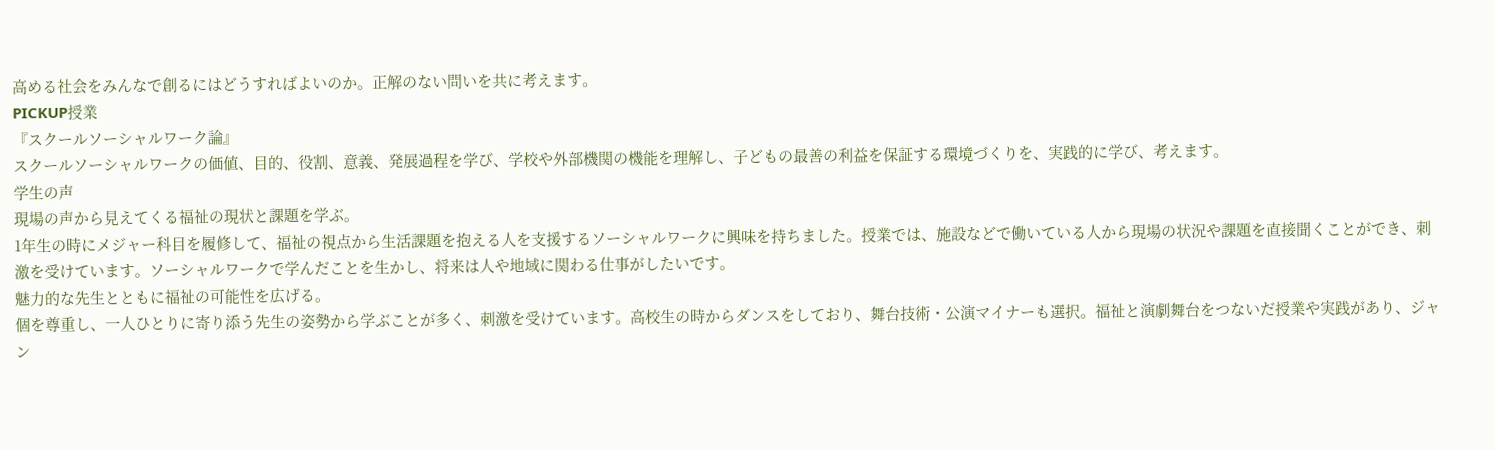高める社会をみんなで創るにはどうすればよいのか。正解のない問いを共に考えます。
PICKUP授業
『スクールソーシャルワーク論』
スクールソーシャルワークの価値、目的、役割、意義、発展過程を学び、学校や外部機関の機能を理解し、子どもの最善の利益を保証する環境づくりを、実践的に学び、考えます。
学生の声
現場の声から見えてくる福祉の現状と課題を学ぶ。
1年生の時にメジャー科目を履修して、福祉の視点から生活課題を抱える人を支援するソーシャルワークに興味を持ちました。授業では、施設などで働いている人から現場の状況や課題を直接聞くことができ、刺激を受けています。ソーシャルワークで学んだことを生かし、将来は人や地域に関わる仕事がしたいです。
魅力的な先生とともに福祉の可能性を広げる。
個を尊重し、一人ひとりに寄り添う先生の姿勢から学ぶことが多く、刺激を受けています。高校生の時からダンスをしており、舞台技術・公演マイナーも選択。福祉と演劇舞台をつないだ授業や実践があり、ジャン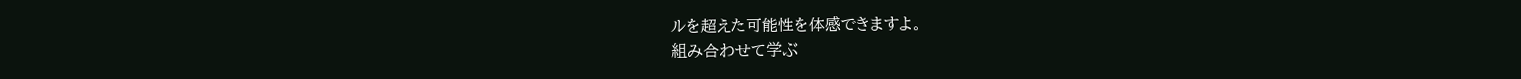ルを超えた可能性を体感できますよ。
組み合わせて学ぶ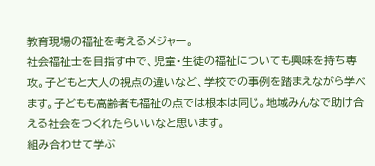教育現場の福祉を考えるメジャー。
社会福祉士を目指す中で、児童・生徒の福祉についても興味を持ち専攻。子どもと大人の視点の違いなど、学校での事例を踏まえながら学べます。子どもも高齢者も福祉の点では根本は同じ。地域みんなで助け合える社会をつくれたらいいなと思います。
組み合わせて学ぶ